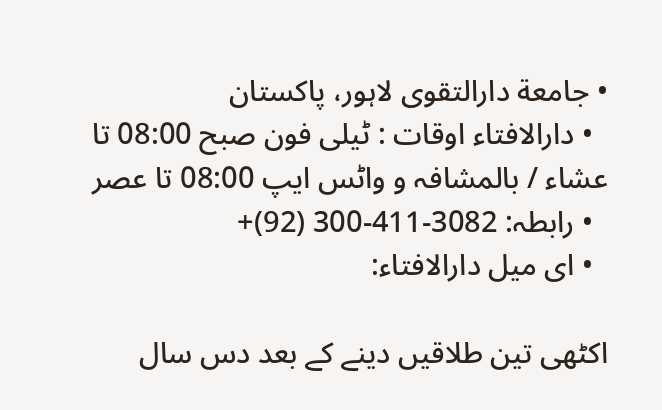• جامعة دارالتقوی لاہور، پاکستان
  • دارالافتاء اوقات : ٹیلی فون صبح 08:00 تا عشاء / بالمشافہ و واٹس ایپ 08:00 تا عصر
  • رابطہ: 3082-411-300 (92)+
  • ای میل دارالافتاء:

اکٹھی تین طلاقیں دینے کے بعد دس سال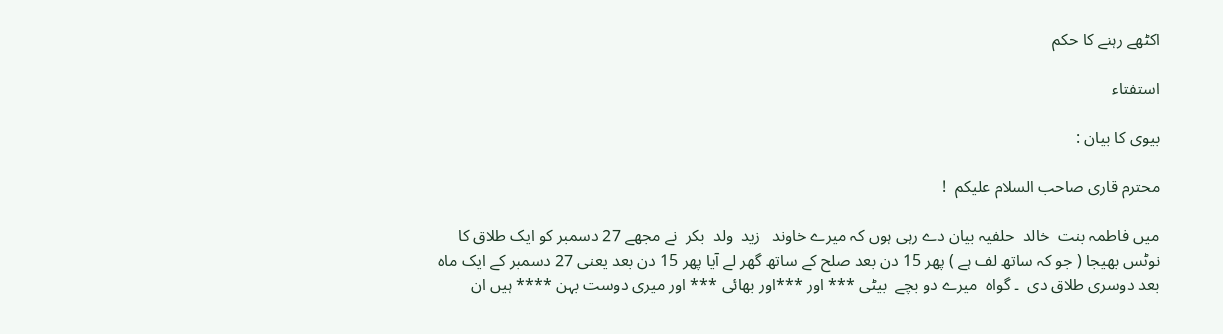اکٹھے رہنے کا حکم

استفتاء

بیوی کا بیان :

محترم قاری صاحب السلام علیکم  !

میں فاطمہ بنت  خالد  حلفیہ بیان دے رہی ہوں کہ میرے خاوند   زید  ولد  بکر  نے مجھے 27 دسمبر کو ایک طلاق کا نوٹس بھیجا ( جو کہ ساتھ لف ہے ) پھر 15 دن بعد صلح کے ساتھ گھر لے آیا پھر 15 دن بعد یعنی 27 دسمبر کے ایک ماہ بعد دوسری طلاق دی  ۔ گواہ  میرے دو بچے  بیٹی *** اور ***اور بھائی *** اور میری دوست بہن **** ہیں ان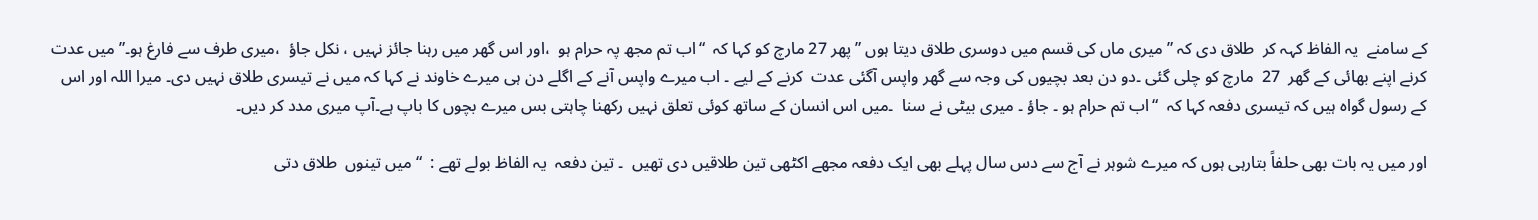کے سامنے  یہ الفاظ کہہ کر  طلاق دی کہ ” میری ماں کی قسم میں دوسری طلاق دیتا ہوں ” پھر 27 مارچ کو کہا کہ  “اب تم مجھ پہ حرام ہو  ،اور اس گھر میں رہنا جائز نہیں ، نکل جاؤ  ،میری طرف سے فارغ ہو۔” میں عدت کرنے اپنے بھائی کے گھر  27  مارچ کو چلی گئی ۔دو دن بعد بچیوں کی وجہ سے گھر واپس آگئی عدت  کرنے کے لیے ۔ اب میرے واپس آنے کے اگلے دن ہی میرے خاوند نے کہا کہ میں نے تیسری طلاق نہیں دی۔ میرا اللہ اور اس کے رسول گواہ ہیں کہ تیسری دفعہ کہا کہ  “اب تم حرام ہو ۔ جاؤ ۔ میری بیٹی نے سنا  ۔میں اس انسان کے ساتھ کوئی تعلق نہیں رکھنا چاہتی بس میرے بچوں کا باپ ہے۔آپ میری مدد کر دیں۔

اور میں یہ بات بھی حلفاً بتارہی ہوں کہ میرے شوہر نے آج سے دس سال پہلے بھی ایک دفعہ مجھے اکٹھی تین طلاقیں دی تھیں  ۔ تین دفعہ  یہ الفاظ بولے تھے :  “میں تینوں  طلاق دتی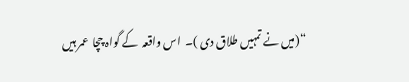“(میں نے تمہیں طلاق دی )۔  اس واقعہ  کے گواہ چچا  عمر ہیں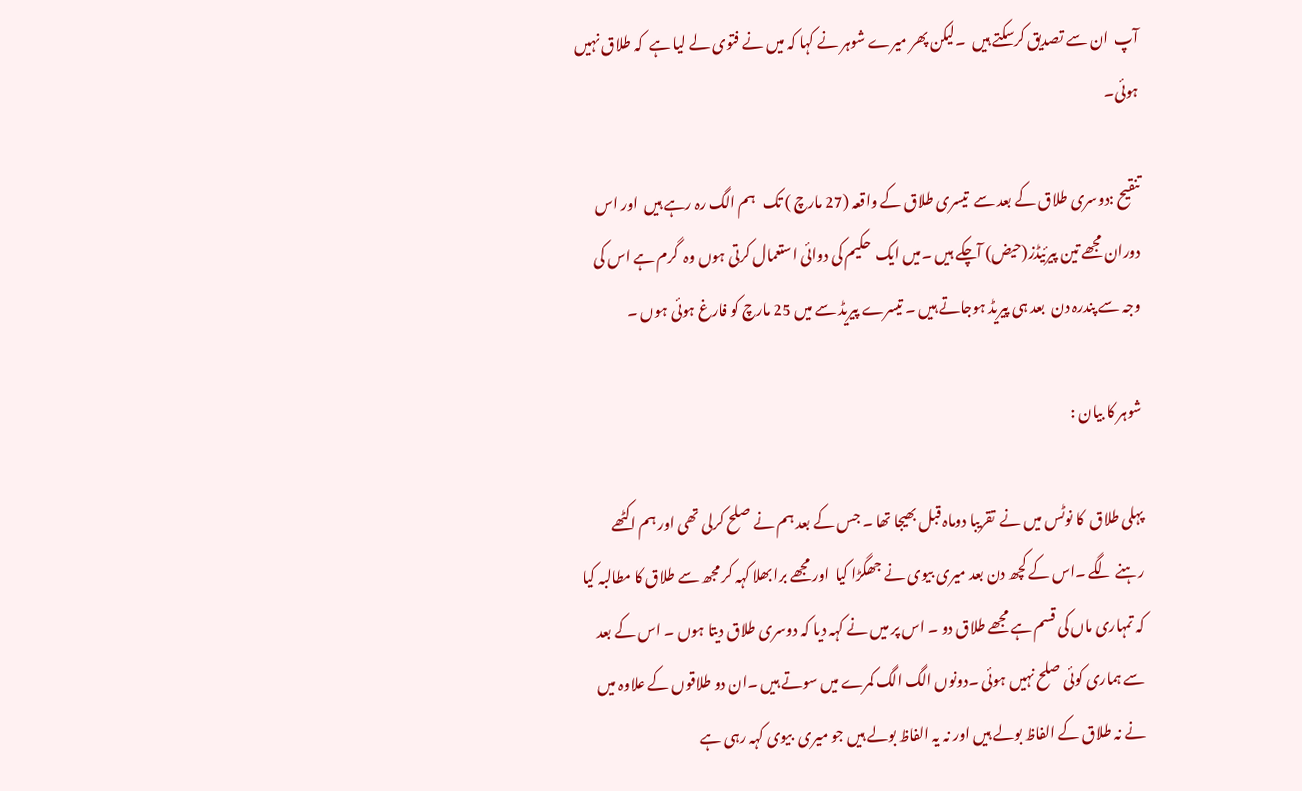آپ  ان سے تصدیق کرسکتے ہیں  ۔لیکن پھر میرے شوہر نے کہا کہ میں نے فتوی لے لیا ہے  کہ طلاق نہیں ہوئی۔

تنقیح :دوسری طلاق کے بعد سے  تیسری طلاق کے واقعہ (27 مارچ ) تک   ہم الگ رہ رہے ہیں  اور اس دوران مجھے تین پیرئیڈز(حیض) آچکے ہیں ۔میں ایک  حکیم کی دوائی استعمال کرتی ہوں وہ  گرم ہے اس کی وجہ سے پندرہ دن  بعد ہی پیریڈ ہوجاتے ہیں ۔ تیسرے پیریڈ سے میں 25 مارچ کو فارغ ہوئی ہوں ۔

شوہر کا بیان :

پہلی طلاق  کا نوٹس میں نے  تقریبا دوماہ قبل بھیجا تھا ۔ جس کے بعد ہم نے صلح کرلی تھی اور ہم اکٹھے رہنے لگے ۔اس کے کچھ دن بعد میری بیوی نے جھگڑا کیا  اور مجھے برا بھلا کہہ کر مجھ سے طلاق کا مطالبہ کیا  کہ تمہاری ماں کی قسم ہے مجھے طلاق دو ۔ اس پر میں نے کہہ دیا کہ دوسری طلاق دیتا ہوں ۔ اس کے بعد   سے ہماری کوئی صلح نہیں ہوئی ۔دونوں الگ الگ کمرے میں سوتے ہیں ۔ان دو طلاقوں کے علاوہ میں نے نہ طلاق کے الفاظ بولے ہیں اور نہ یہ الفاظ بولے ہیں جو میری  بیوی کہہ رہی ہے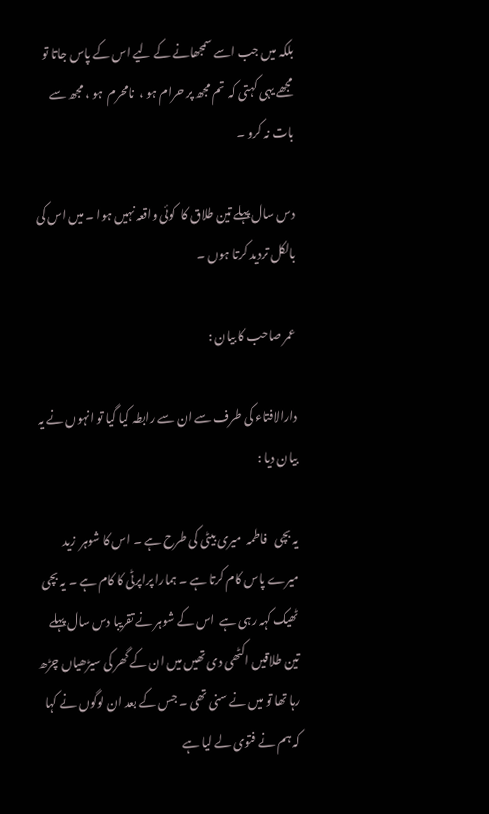بلکہ میں جب اسے سمجھانے کے لیے اس کے پاس جاتا تو مجھے یہی کہتی کہ  تم مجھ پر حرام ہو ،  نامحرم  ہو ، مجھ سے بات نہ کرو ۔

دس سال پہلے تین طلاق کا  کوئی واقعہ نہیں ہوا ۔ میں اس کی بالکل تردید کرتا ہوں ۔

عمر صاحب کا بیان :

دارالافتاء کی طرف سے ان سے رابطہ کیا گیا تو انہوں نے یہ بیان دیا :

یہ بچی   فاطمہ  میری بیٹی کی طرح ہے ۔ اس کا شوہر  زید میرے پاس کام کرتا ہے ۔ ہمارا پراپرٹی کا کام ہے ۔ یہ بچی ٹھیک کہہ رہی ہے  اس کے شوہر نے تقریبا دس سال پہلے تین طلاقیں اکٹھی دی تھیں میں ان کے گھر کی سیڑھیاں چڑھ رہا تھا تو میں نے سنی تھی ۔ جس کے بعد ان لوگوں نے کہا کہ ہم نے فتوی لے لیا ہے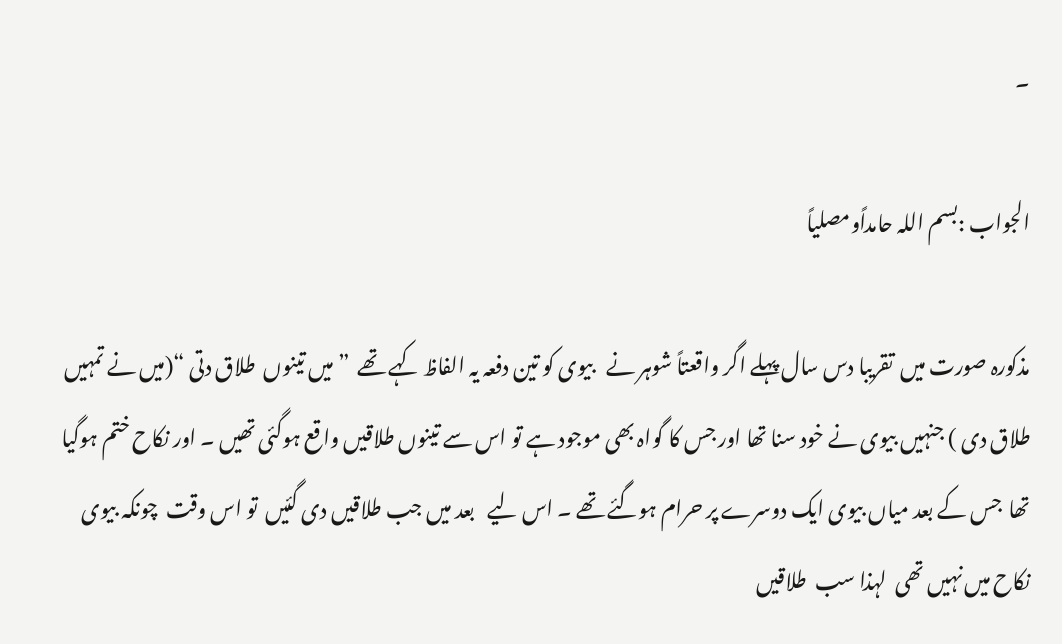۔

الجواب :بسم اللہ حامداًومصلیاً

مذکورہ صورت میں  تقریبا دس سال پہلے اگر واقعتاً شوہر نے   بیوی کو تین دفعہ یہ الفاظ کہے تھے  ” میں تینوں  طلاق دتی “(میں نے تمہیں طلاق دی ) جنہیں بیوی نے خود سنا تھا اور جس کا گواہ بھی موجود ہے تو اس سے تینوں طلاقیں واقع ہوگئی تھیں ۔ اور نکاح ختم ہوگیا تھا  جس کے بعد میاں بیوی ایک دوسرے پر حرام ہوگئے تھے ۔ اس لیے   بعد میں جب طلاقیں دی گئیں  تو اس وقت  چونکہ بیوی نکاح میں نہیں تھی  لہذا سب  طلاقیں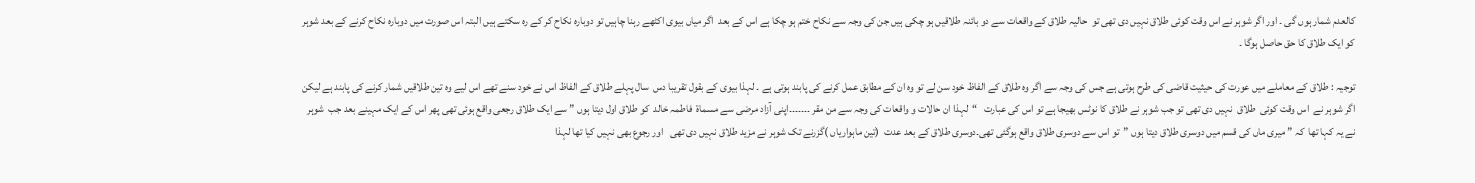کالعدم شمار ہوں گی ۔ اور اگر شوہر نے اس وقت کوئی طلاق نہیں دی تھی تو  حالیہ طلاق کے واقعات سے دو بائنہ طلاقیں ہو چکی ہیں جن کی وجہ سے نکاح ختم ہو چکا ہے اس کے بعد  اگر میاں بیوی اکٹھے رہنا چاہیں تو دوبارہ نکاح کر کے رہ سکتے ہیں البتہ اس صورت میں دوبارہ نکاح کرنے کے بعد شوہر کو ایک طلاق کا حق حاصل ہوگا ۔

توجیہ : طلاق کے معاملے میں عورت کی حیثیت قاضی کی طرح ہوتی ہے جس کی وجہ سے اگر وہ طلاق کے الفاظ خود سن لے تو وہ ان کے مطابق عمل کرنے کی پابند ہوتی ہے ۔ لہذا بیوی کے بقول تقریبا دس  سال پہلے طلاق کے الفاظ اس نے خود سنے تھے اس لیے وہ تین طلاقیں شمار کرنے کی پابند ہے لیکن اگر شوہر نے  اس وقت کوئی  طلاق  نہیں دی تھی تو جب شوہر نے طلاق کا نوٹس بھیجا ہے تو اس کی عبارت   “لہذا ان حالات و واقعات کی وجہ سے من مقر ۔۔۔۔۔۔۔اپنی آزاد مرضی سے مسماۃ  فاطمہ خالد  کو طلاق اول دیتا ہوں ” سے ایک طلاق رجعی واقع ہوئی تھی پھر اس کے ایک مہینے بعد جب  شوہر نے یہ کہا تھا  کہ ” میری ماں کی قسم میں دوسری طلاق دیتا ہوں ”  تو اس سے دوسری طلاق واقع ہوگئی تھی۔دوسری طلاق کے بعد عدت  (تین ماہواریاں )گزرنے تک شوہر نے مزید طلاق نہیں دی تھی   اور رجوع بھی نہیں کیا تھا لہذا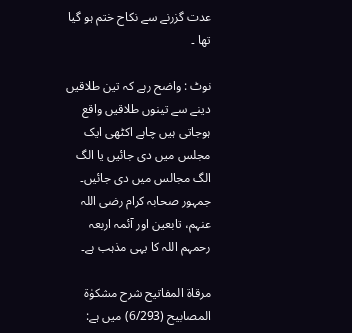عدت گزرنے سے نکاح ختم ہو گیا تھا ۔

نوٹ : واضح رہے کہ تین طلاقیں دینے سے تینوں طلاقیں واقع ہوجاتی ہیں چاہے اکٹھی ایک مجلس میں دی جائیں یا الگ الگ مجالس میں دی جائیں۔ جمہور صحابہ کرام رضی اللہ عنہم، تابعین اور آئمہ اربعہ رحمہم اللہ کا یہی مذہب ہے۔

مرقاة المفاتیح شرح مشکوٰۃ المصابیح (6/293) میں ہے: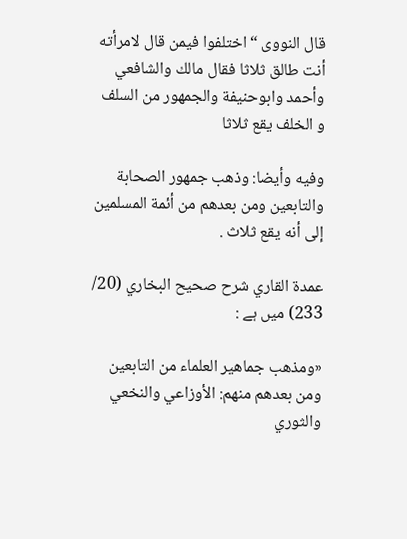قال النووى “اختلفوا فيمن قال لامرأته أنت طالق ثلاثا فقال مالك والشافعي وأحمد وابوحنيفة والجمهور من السلف و الخلف يقع ثلاثا

وفيه وأيضا: وذهب جمهور الصحابة والتابعين ومن بعدهم من أئمة المسلمين إلى أنه يقع ثلاث .

عمدة القاري شرح صحيح البخاري (20/ 233) میں ہے :

«ومذهب جماهير العلماء من التابعين ومن بعدهم منهم: الأوزاعي والنخعي والثوري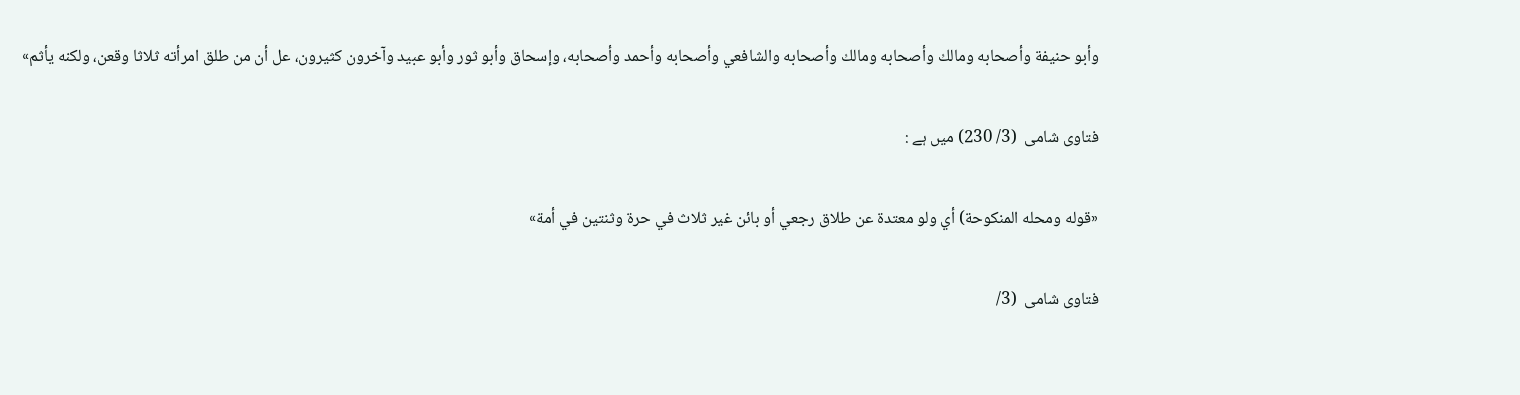وأبو حنيفة وأصحابه ومالك وأصحابه ومالك وأصحابه والشافعي وأصحابه وأحمد وأصحابه، وإسحاق وأبو ثور وأبو عبيد ‌وآخرون ‌كثيرون، عل أن من طلق امرأته ثلاثا وقعن، ولكنه يأثم»

فتاوی شامی  (3/ 230) میں ہے :

«قوله ومحله المنكوحة) أي ولو معتدة عن طلاق رجعي أو بائن غير ثلاث في حرة وثنتين في أمة»

فتاوی شامی  (3/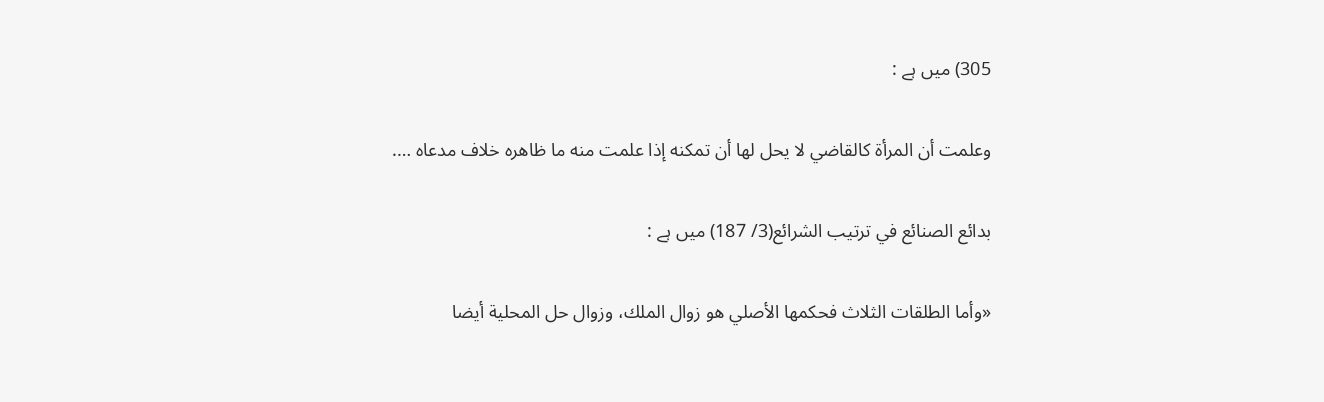305) میں ہے :

وعلمت أن ‌المرأة ‌كالقاضي لا يحل لها أن تمكنه إذا علمت منه ما ظاهره خلاف مدعاه ….

بدائع الصنائع في ترتيب الشرائع(3/ 187) میں ہے :

«وأما ‌الطلقات ‌الثلاث فحكمها الأصلي هو زوال الملك، وزوال حل المحلية أيضا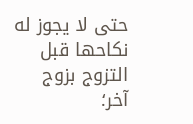حتى لا يجوز له نكاحها قبل التزوج بزوج آخر؛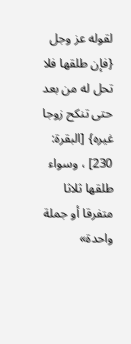لقوله عز وجل {فإن طلقها فلا تحل له من بعد حتى تنكح زوجا غيره} [البقرة: 230] ، وسواء طلقها ثلاثا متفرقا أو جملة واحدة»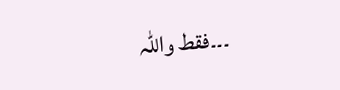۔۔۔فقط واللہ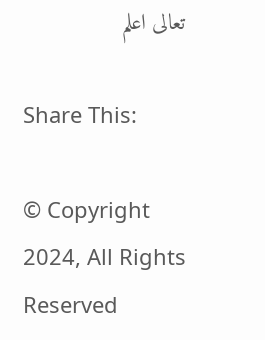تعالی اعلم

Share This:

© Copyright 2024, All Rights Reserved